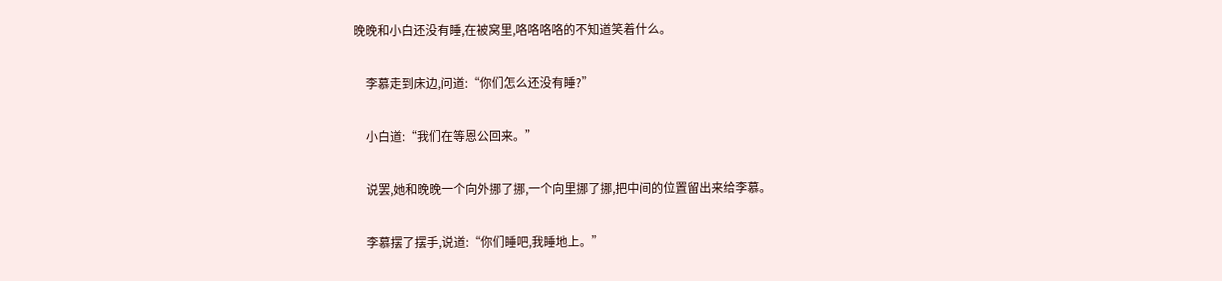晚晚和小白还没有睡,在被窝里,咯咯咯咯的不知道笑着什么。

    李慕走到床边,问道:“你们怎么还没有睡?”

    小白道:“我们在等恩公回来。”

    说罢,她和晚晚一个向外挪了挪,一个向里挪了挪,把中间的位置留出来给李慕。

    李慕摆了摆手,说道:“你们睡吧,我睡地上。”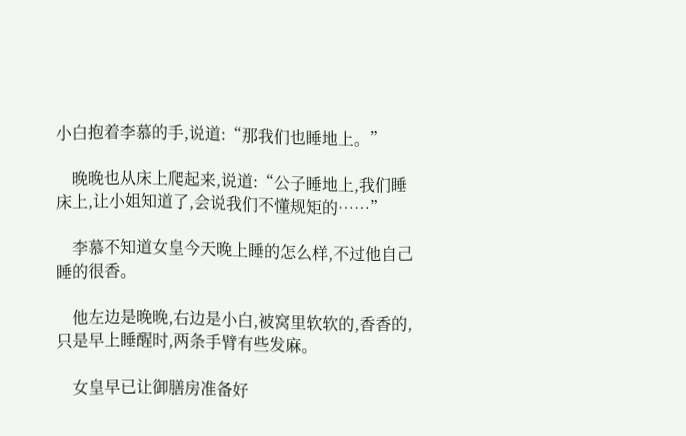小白抱着李慕的手,说道:“那我们也睡地上。”

    晚晚也从床上爬起来,说道:“公子睡地上,我们睡床上,让小姐知道了,会说我们不懂规矩的……”

    李慕不知道女皇今天晚上睡的怎么样,不过他自己睡的很香。

    他左边是晚晚,右边是小白,被窝里软软的,香香的,只是早上睡醒时,两条手臂有些发麻。

    女皇早已让御膳房准备好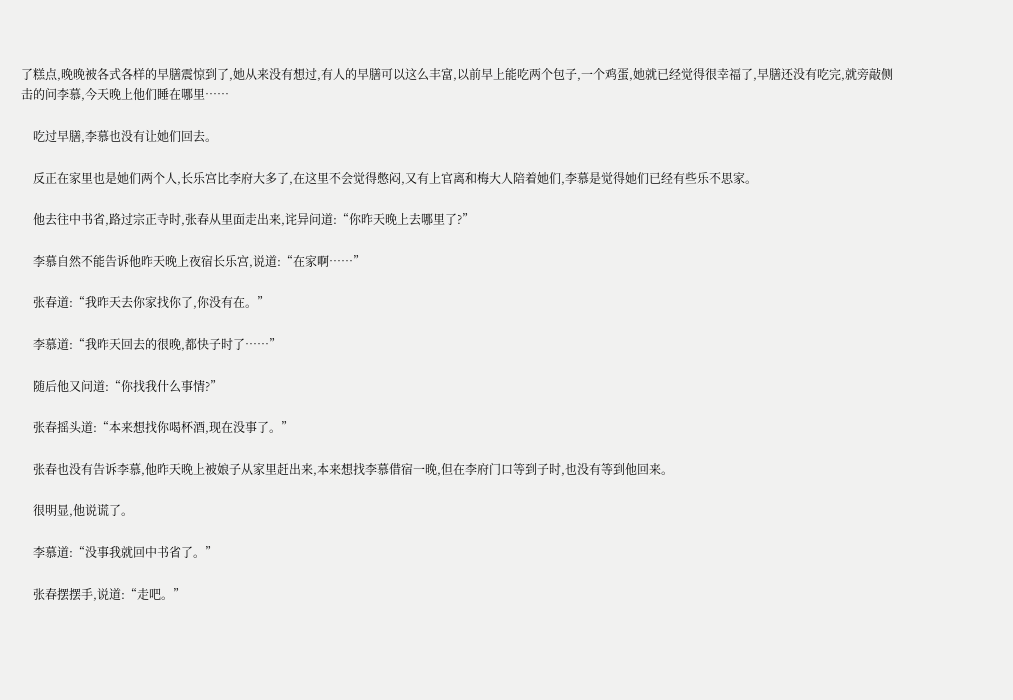了糕点,晚晚被各式各样的早膳震惊到了,她从来没有想过,有人的早膳可以这么丰富,以前早上能吃两个包子,一个鸡蛋,她就已经觉得很幸福了,早膳还没有吃完,就旁敲侧击的问李慕,今天晚上他们睡在哪里……

    吃过早膳,李慕也没有让她们回去。

    反正在家里也是她们两个人,长乐宫比李府大多了,在这里不会觉得憋闷,又有上官离和梅大人陪着她们,李慕是觉得她们已经有些乐不思家。

    他去往中书省,路过宗正寺时,张春从里面走出来,诧异问道:“你昨天晚上去哪里了?”

    李慕自然不能告诉他昨天晚上夜宿长乐宫,说道:“在家啊……”

    张春道:“我昨天去你家找你了,你没有在。”

    李慕道:“我昨天回去的很晚,都快子时了……”

    随后他又问道:“你找我什么事情?”

    张春摇头道:“本来想找你喝杯酒,现在没事了。”

    张春也没有告诉李慕,他昨天晚上被娘子从家里赶出来,本来想找李慕借宿一晚,但在李府门口等到子时,也没有等到他回来。

    很明显,他说谎了。

    李慕道:“没事我就回中书省了。”

    张春摆摆手,说道:“走吧。”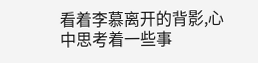看着李慕离开的背影,心中思考着一些事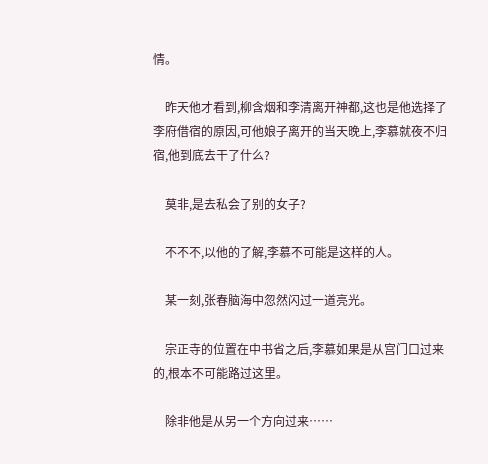情。

    昨天他才看到,柳含烟和李清离开神都,这也是他选择了李府借宿的原因,可他娘子离开的当天晚上,李慕就夜不归宿,他到底去干了什么?

    莫非,是去私会了别的女子?

    不不不,以他的了解,李慕不可能是这样的人。

    某一刻,张春脑海中忽然闪过一道亮光。

    宗正寺的位置在中书省之后,李慕如果是从宫门口过来的,根本不可能路过这里。

    除非他是从另一个方向过来……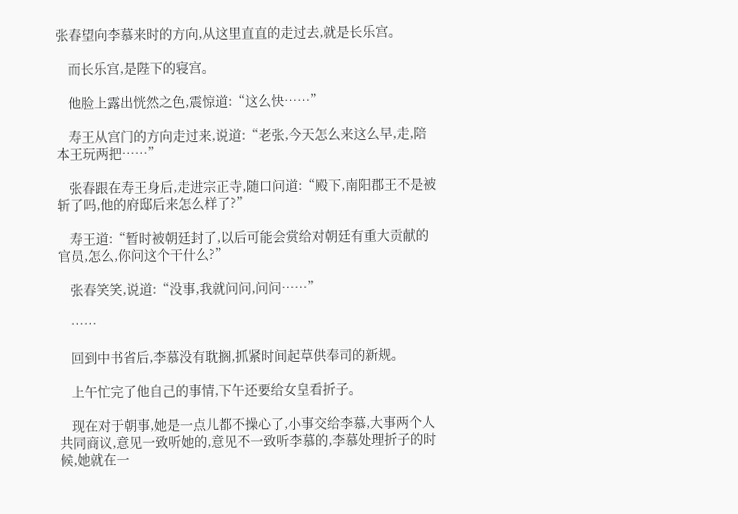张春望向李慕来时的方向,从这里直直的走过去,就是长乐宫。

    而长乐宫,是陛下的寝宫。

    他脸上露出恍然之色,震惊道:“这么快……”

    寿王从宫门的方向走过来,说道:“老张,今天怎么来这么早,走,陪本王玩两把……”

    张春跟在寿王身后,走进宗正寺,随口问道:“殿下,南阳郡王不是被斩了吗,他的府邸后来怎么样了?”

    寿王道:“暂时被朝廷封了,以后可能会赏给对朝廷有重大贡献的官员,怎么,你问这个干什么?”

    张春笑笑,说道:“没事,我就问问,问问……”

    ……

    回到中书省后,李慕没有耽搁,抓紧时间起草供奉司的新规。

    上午忙完了他自己的事情,下午还要给女皇看折子。

    现在对于朝事,她是一点儿都不操心了,小事交给李慕,大事两个人共同商议,意见一致听她的,意见不一致听李慕的,李慕处理折子的时候,她就在一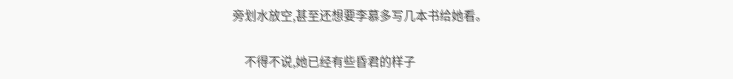旁划水放空,甚至还想要李慕多写几本书给她看。

    不得不说,她已经有些昏君的样子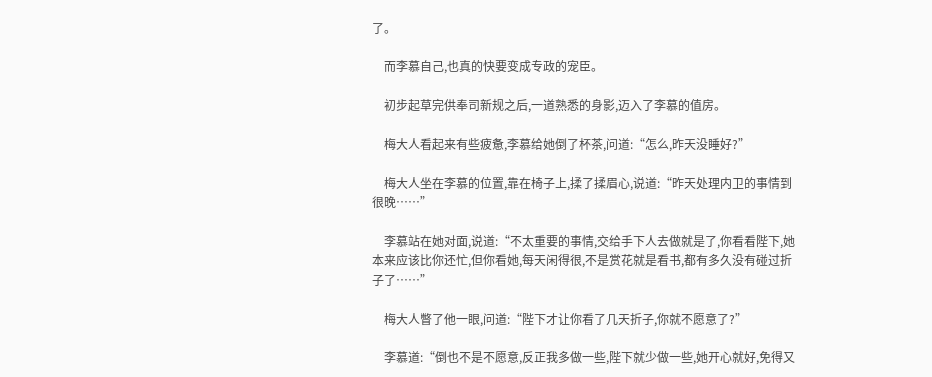了。

    而李慕自己,也真的快要变成专政的宠臣。

    初步起草完供奉司新规之后,一道熟悉的身影,迈入了李慕的值房。

    梅大人看起来有些疲惫,李慕给她倒了杯茶,问道:“怎么,昨天没睡好?”

    梅大人坐在李慕的位置,靠在椅子上,揉了揉眉心,说道:“昨天处理内卫的事情到很晚……”

    李慕站在她对面,说道:“不太重要的事情,交给手下人去做就是了,你看看陛下,她本来应该比你还忙,但你看她,每天闲得很,不是赏花就是看书,都有多久没有碰过折子了……”

    梅大人瞥了他一眼,问道:“陛下才让你看了几天折子,你就不愿意了?”

    李慕道:“倒也不是不愿意,反正我多做一些,陛下就少做一些,她开心就好,免得又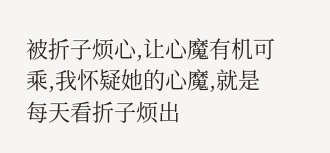被折子烦心,让心魔有机可乘,我怀疑她的心魔,就是每天看折子烦出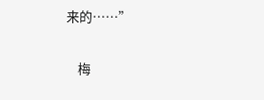来的……”

    梅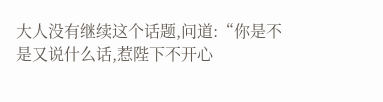大人没有继续这个话题,问道:“你是不是又说什么话,惹陛下不开心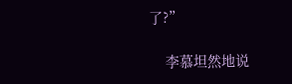了?”

    李慕坦然地说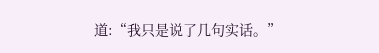道:“我只是说了几句实话。”